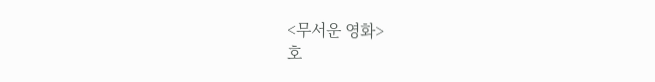<무서운 영화>
호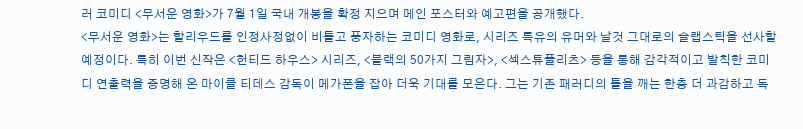러 코미디 <무서운 영화>가 7월 1일 국내 개봉을 확정 지으며 메인 포스터와 예고편을 공개했다.
<무서운 영화>는 할리우드를 인정사정없이 비틀고 풍자하는 코미디 영화로, 시리즈 특유의 유머와 날것 그대로의 슬랩스틱을 선사할 예정이다. 특히 이번 신작은 <헌티드 하우스> 시리즈, <블랙의 50가지 그림자>, <섹스튜플리츠> 등을 통해 감각적이고 발칙한 코미디 연출력을 증명해 온 마이클 티데스 감독이 메가폰을 잡아 더욱 기대를 모은다. 그는 기존 패러디의 틀을 깨는 한층 더 과감하고 독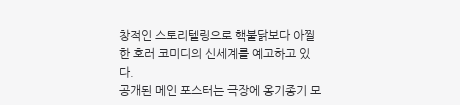창적인 스토리텔링으로 핵불닭보다 아찔한 호러 코미디의 신세계를 예고하고 있다.
공개된 메인 포스터는 극장에 옹기종기 모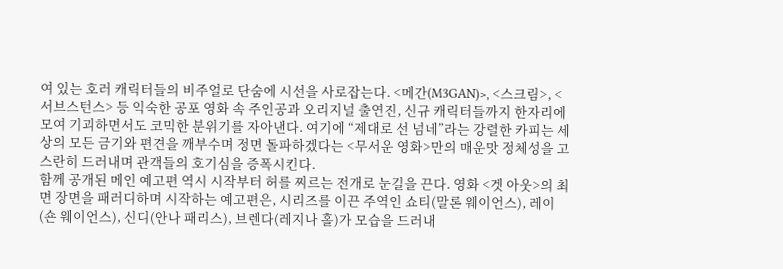여 있는 호러 캐릭터들의 비주얼로 단숨에 시선을 사로잡는다. <메간(M3GAN)>, <스크림>, <서브스턴스> 등 익숙한 공포 영화 속 주인공과 오리지널 출연진, 신규 캐릭터들까지 한자리에 모여 기괴하면서도 코믹한 분위기를 자아낸다. 여기에 “제대로 선 넘네”라는 강렬한 카피는 세상의 모든 금기와 편견을 깨부수며 정면 돌파하겠다는 <무서운 영화>만의 매운맛 정체성을 고스란히 드러내며 관객들의 호기심을 증폭시킨다.
함께 공개된 메인 예고편 역시 시작부터 허를 찌르는 전개로 눈길을 끈다. 영화 <겟 아웃>의 최면 장면을 패러디하며 시작하는 예고편은, 시리즈를 이끈 주역인 쇼티(말론 웨이언스), 레이(숀 웨이언스), 신디(안나 패리스), 브렌다(레지나 홀)가 모습을 드러내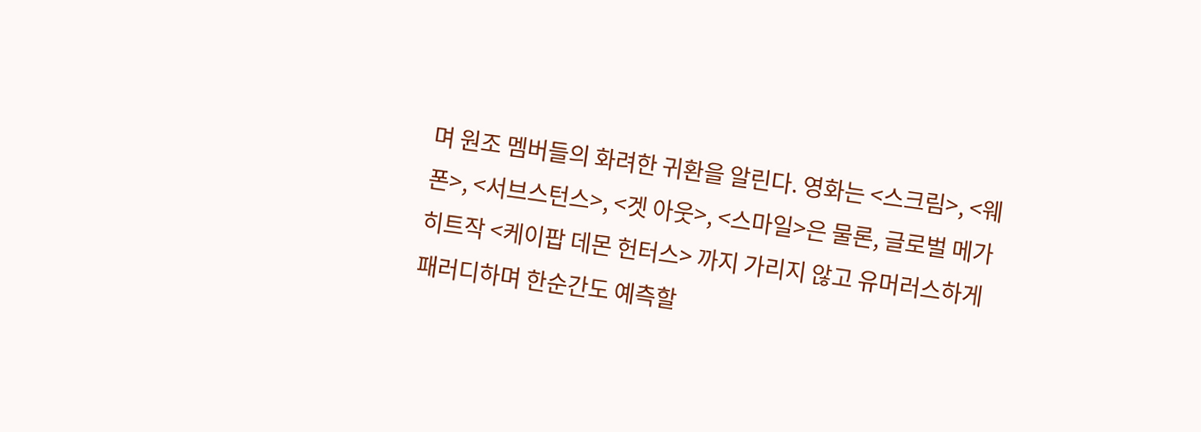며 원조 멤버들의 화려한 귀환을 알린다. 영화는 <스크림>, <웨폰>, <서브스턴스>, <겟 아웃>, <스마일>은 물론, 글로벌 메가 히트작 <케이팝 데몬 헌터스> 까지 가리지 않고 유머러스하게 패러디하며 한순간도 예측할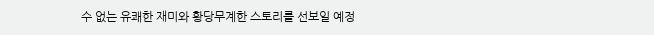수 없는 유쾌한 재미와 황당무계한 스토리를 선보일 예정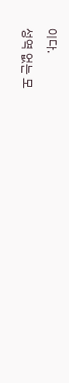이다.
성역 없는 모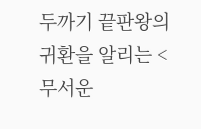두까기 끝판왕의 귀환을 알리는 <무서운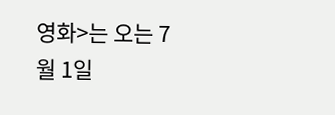영화>는 오는 7월 1일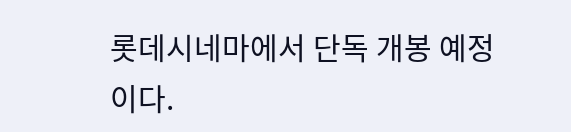롯데시네마에서 단독 개봉 예정이다.